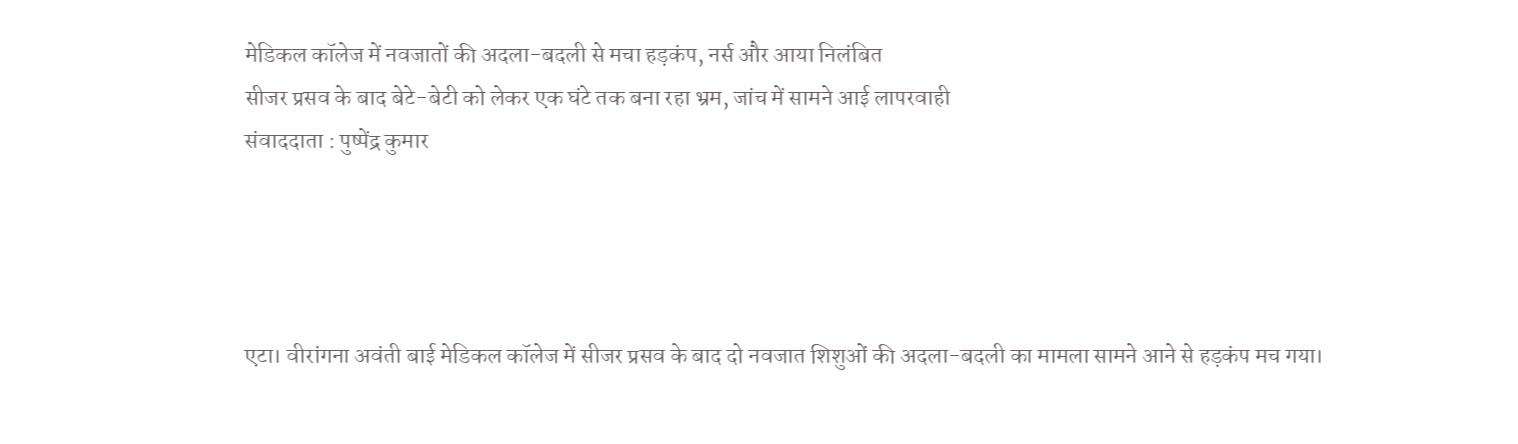मेडिकल कॉलेज में नवजातों की अदला-बदली से मचा हड़कंप, नर्स और आया निलंबित
सीजर प्रसव के बाद बेटे-बेटी को लेकर एक घंटे तक बना रहा भ्रम, जांच में सामने आई लापरवाही
संवाददाता : पुष्पेंद्र कुमार




एटा। वीरांगना अवंती बाई मेडिकल कॉलेज में सीजर प्रसव के बाद दो नवजात शिशुओं की अदला-बदली का मामला सामने आने से हड़कंप मच गया।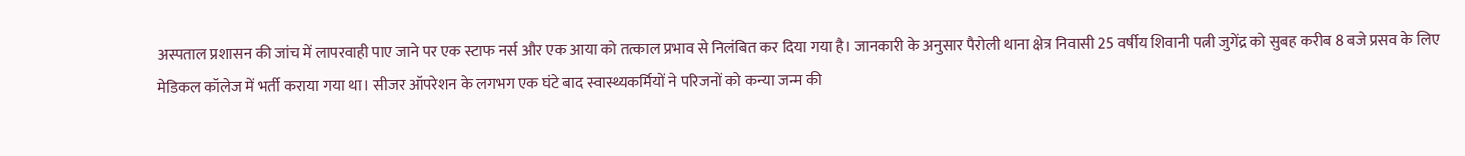अस्पताल प्रशासन की जांच में लापरवाही पाए जाने पर एक स्टाफ नर्स और एक आया को तत्काल प्रभाव से निलंबित कर दिया गया है। जानकारी के अनुसार पैरोली थाना क्षेत्र निवासी 25 वर्षीय शिवानी पत्नी जुगेंद्र को सुबह करीब 8 बजे प्रसव के लिए मेडिकल कॉलेज में भर्ती कराया गया था। सीजर ऑपरेशन के लगभग एक घंटे बाद स्वास्थ्यकर्मियों ने परिजनों को कन्या जन्म की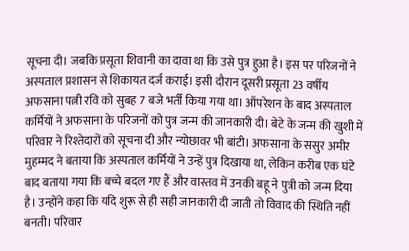सूचना दी। जबकि प्रसूता शिवानी का दावा था कि उसे पुत्र हुआ है। इस पर परिजनों ने अस्पताल प्रशासन से शिकायत दर्ज कराई। इसी दौरान दूसरी प्रसूता 23 वर्षीय अफसाना पत्नी रवि को सुबह 7 बजे भर्ती किया गया था। ऑपरेशन के बाद अस्पताल कर्मियों ने अफसाना के परिजनों को पुत्र जन्म की जानकारी दी। बेटे के जन्म की खुशी में परिवार ने रिश्तेदारों को सूचना दी और न्योछावर भी बांटी। अफसाना के ससुर अमीर मुहम्मद ने बताया कि अस्पताल कर्मियों ने उन्हें पुत्र दिखाया था, लेकिन करीब एक घंटे बाद बताया गया कि बच्चे बदल गए हैं और वास्तव में उनकी बहू ने पुत्री को जन्म दिया है। उन्होंने कहा कि यदि शुरू से ही सही जानकारी दी जाती तो विवाद की स्थिति नहीं बनती। परिवार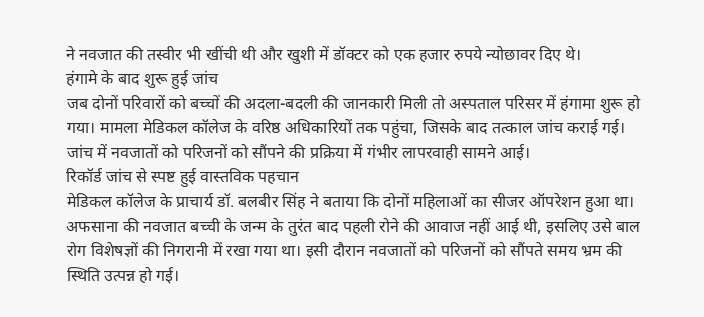ने नवजात की तस्वीर भी खींची थी और खुशी में डॉक्टर को एक हजार रुपये न्योछावर दिए थे।
हंगामे के बाद शुरू हुई जांच
जब दोनों परिवारों को बच्चों की अदला-बदली की जानकारी मिली तो अस्पताल परिसर में हंगामा शुरू हो गया। मामला मेडिकल कॉलेज के वरिष्ठ अधिकारियों तक पहुंचा, जिसके बाद तत्काल जांच कराई गई। जांच में नवजातों को परिजनों को सौंपने की प्रक्रिया में गंभीर लापरवाही सामने आई।
रिकॉर्ड जांच से स्पष्ट हुई वास्तविक पहचान
मेडिकल कॉलेज के प्राचार्य डॉ. बलबीर सिंह ने बताया कि दोनों महिलाओं का सीजर ऑपरेशन हुआ था। अफसाना की नवजात बच्ची के जन्म के तुरंत बाद पहली रोने की आवाज नहीं आई थी, इसलिए उसे बाल रोग विशेषज्ञों की निगरानी में रखा गया था। इसी दौरान नवजातों को परिजनों को सौंपते समय भ्रम की स्थिति उत्पन्न हो गई।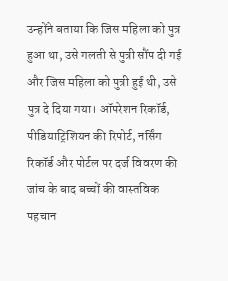उन्होंने बताया कि जिस महिला को पुत्र हुआ था, उसे गलती से पुत्री सौंप दी गई और जिस महिला को पुत्री हुई थी, उसे पुत्र दे दिया गया। ऑपरेशन रिकॉर्ड, पीडियाट्रिशियन की रिपोर्ट, नर्सिंग रिकॉर्ड और पोर्टल पर दर्ज विवरण की जांच के बाद बच्चों की वास्तविक पहचान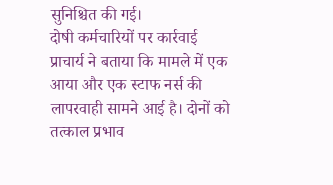सुनिश्चित की गई।
दोषी कर्मचारियों पर कार्रवाई
प्राचार्य ने बताया कि मामले में एक आया और एक स्टाफ नर्स की लापरवाही सामने आई है। दोनों को तत्काल प्रभाव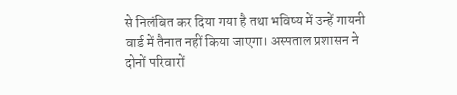से निलंबित कर दिया गया है तथा भविष्य में उन्हें गायनी वार्ड में तैनात नहीं किया जाएगा। अस्पताल प्रशासन ने दोनों परिवारों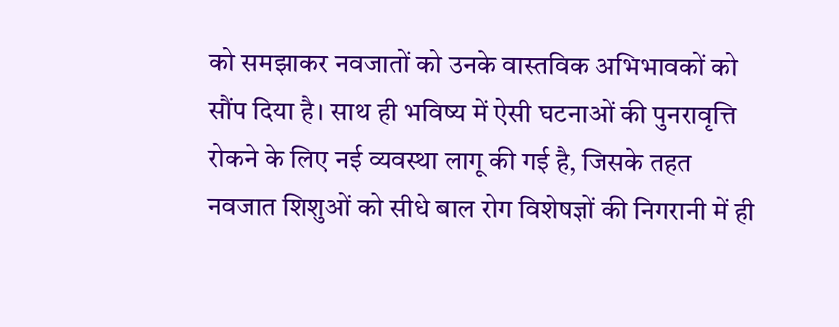को समझाकर नवजातों को उनके वास्तविक अभिभावकों को सौंप दिया है। साथ ही भविष्य में ऐसी घटनाओं की पुनरावृत्ति रोकने के लिए नई व्यवस्था लागू की गई है, जिसके तहत नवजात शिशुओं को सीधे बाल रोग विशेषज्ञों की निगरानी में ही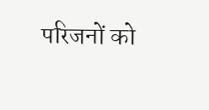परिजनों को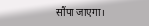सौंपा जाएगा।